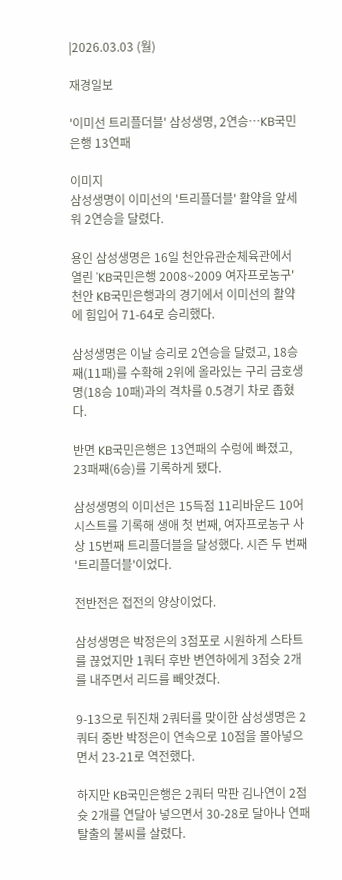|2026.03.03 (월)

재경일보

'이미선 트리플더블' 삼성생명, 2연승…KB국민은행 13연패

이미지
삼성생명이 이미선의 '트리플더블' 활약을 앞세워 2연승을 달렸다.

용인 삼성생명은 16일 천안유관순체육관에서 열린 'KB국민은행 2008~2009 여자프로농구' 천안 KB국민은행과의 경기에서 이미선의 활약에 힘입어 71-64로 승리했다.

삼성생명은 이날 승리로 2연승을 달렸고, 18승째(11패)를 수확해 2위에 올라있는 구리 금호생명(18승 10패)과의 격차를 0.5경기 차로 좁혔다.

반면 KB국민은행은 13연패의 수렁에 빠졌고, 23패째(6승)를 기록하게 됐다.

삼성생명의 이미선은 15득점 11리바운드 10어시스트를 기록해 생애 첫 번째, 여자프로농구 사상 15번째 트리플더블을 달성했다. 시즌 두 번째 '트리플더블'이었다.

전반전은 접전의 양상이었다.

삼성생명은 박정은의 3점포로 시원하게 스타트를 끊었지만 1쿼터 후반 변연하에게 3점슛 2개를 내주면서 리드를 빼앗겼다.

9-13으로 뒤진채 2쿼터를 맞이한 삼성생명은 2쿼터 중반 박정은이 연속으로 10점을 몰아넣으면서 23-21로 역전했다.

하지만 KB국민은행은 2쿼터 막판 김나연이 2점슛 2개를 연달아 넣으면서 30-28로 달아나 연패 탈출의 불씨를 살렸다.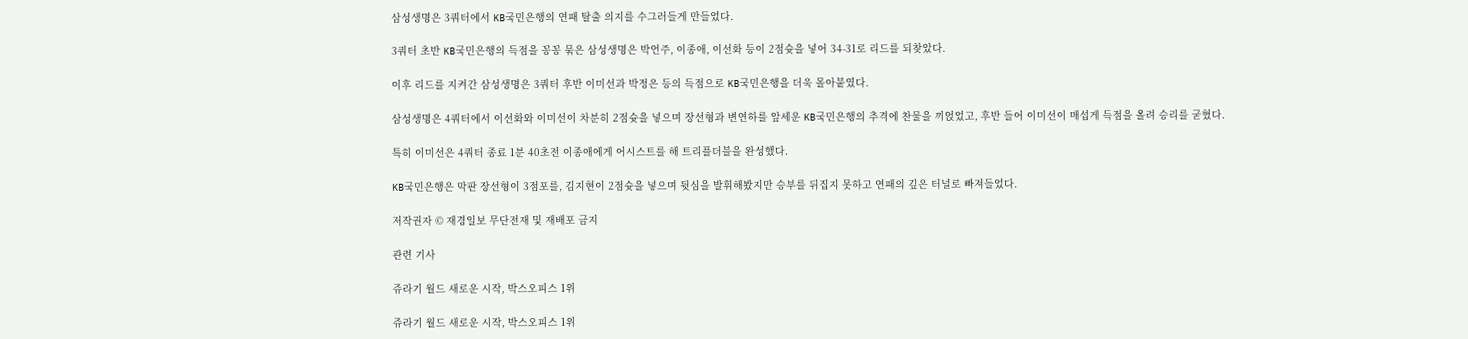삼성생명은 3쿼터에서 KB국민은행의 연패 탈출 의지를 수그러들게 만들었다.

3쿼터 초반 KB국민은행의 득점을 꽁꽁 묶은 삼성생명은 박언주, 이종애, 이선화 등이 2점슛을 넣어 34-31로 리드를 되찾았다.

이후 리드를 지켜간 삼성생명은 3쿼터 후반 이미선과 박정은 등의 득점으로 KB국민은행을 더욱 몰아붙였다.

삼성생명은 4쿼터에서 이선화와 이미선이 차분히 2점슛을 넣으며 장선형과 변연하를 앞세운 KB국민은행의 추격에 찬물을 끼얹었고, 후반 들어 이미선이 매섭게 득점을 올려 승리를 굳혔다.

특히 이미선은 4쿼터 종료 1분 40초전 이종애에게 어시스트를 해 트리플더블을 완성했다.

KB국민은행은 막판 장선형이 3점포를, 김지현이 2점슛을 넣으며 뒷심을 발휘해봤지만 승부를 뒤집지 못하고 연패의 깊은 터널로 빠져들었다.

저작권자 © 재경일보 무단전재 및 재배포 금지

관련 기사

쥬라기 월드 새로운 시작, 박스오피스 1위

쥬라기 월드 새로운 시작, 박스오피스 1위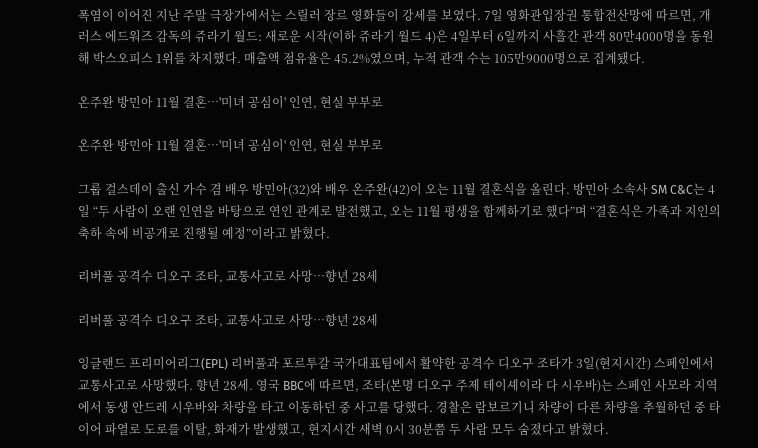폭염이 이어진 지난 주말 극장가에서는 스릴러 장르 영화들이 강세를 보였다. 7일 영화관입장권 통합전산망에 따르면, 개러스 에드워즈 감독의 쥬라기 월드: 새로운 시작(이하 쥬라기 월드 4)은 4일부터 6일까지 사흘간 관객 80만4000명을 동원해 박스오피스 1위를 차지했다. 매출액 점유율은 45.2%였으며, 누적 관객 수는 105만9000명으로 집계됐다.

온주완 방민아 11월 결혼…'미녀 공심이' 인연, 현실 부부로

온주완 방민아 11월 결혼…'미녀 공심이' 인연, 현실 부부로

그룹 걸스데이 출신 가수 겸 배우 방민아(32)와 배우 온주완(42)이 오는 11월 결혼식을 올린다. 방민아 소속사 SM C&C는 4일 “두 사람이 오랜 인연을 바탕으로 연인 관계로 발전했고, 오는 11월 평생을 함께하기로 했다”며 “결혼식은 가족과 지인의 축하 속에 비공개로 진행될 예정”이라고 밝혔다.

리버풀 공격수 디오구 조타, 교통사고로 사망…향년 28세

리버풀 공격수 디오구 조타, 교통사고로 사망…향년 28세

잉글랜드 프리미어리그(EPL) 리버풀과 포르투갈 국가대표팀에서 활약한 공격수 디오구 조타가 3일(현지시간) 스페인에서 교통사고로 사망했다. 향년 28세. 영국 BBC에 따르면, 조타(본명 디오구 주제 테이셰이라 다 시우바)는 스페인 사모라 지역에서 동생 안드레 시우바와 차량을 타고 이동하던 중 사고를 당했다. 경찰은 람보르기니 차량이 다른 차량을 추월하던 중 타이어 파열로 도로를 이탈, 화재가 발생했고, 현지시간 새벽 0시 30분쯤 두 사람 모두 숨졌다고 밝혔다.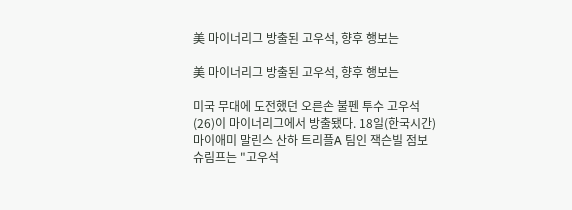美 마이너리그 방출된 고우석, 향후 행보는

美 마이너리그 방출된 고우석, 향후 행보는

미국 무대에 도전했던 오른손 불펜 투수 고우석(26)이 마이너리그에서 방출됐다. 18일(한국시간) 마이애미 말린스 산하 트리플A 팀인 잭슨빌 점보슈림프는 "고우석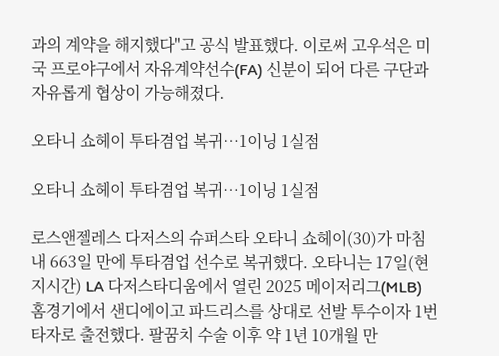과의 계약을 해지했다"고 공식 발표했다. 이로써 고우석은 미국 프로야구에서 자유계약선수(FA) 신분이 되어 다른 구단과 자유롭게 협상이 가능해졌다.

오타니 쇼헤이 투타겸업 복귀…1이닝 1실점

오타니 쇼헤이 투타겸업 복귀…1이닝 1실점

로스앤젤레스 다저스의 슈퍼스타 오타니 쇼헤이(30)가 마침내 663일 만에 투타겸업 선수로 복귀했다. 오타니는 17일(현지시간) LA 다저스타디움에서 열린 2025 메이저리그(MLB) 홈경기에서 샌디에이고 파드리스를 상대로 선발 투수이자 1번 타자로 출전했다. 팔꿈치 수술 이후 약 1년 10개월 만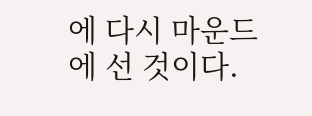에 다시 마운드에 선 것이다.